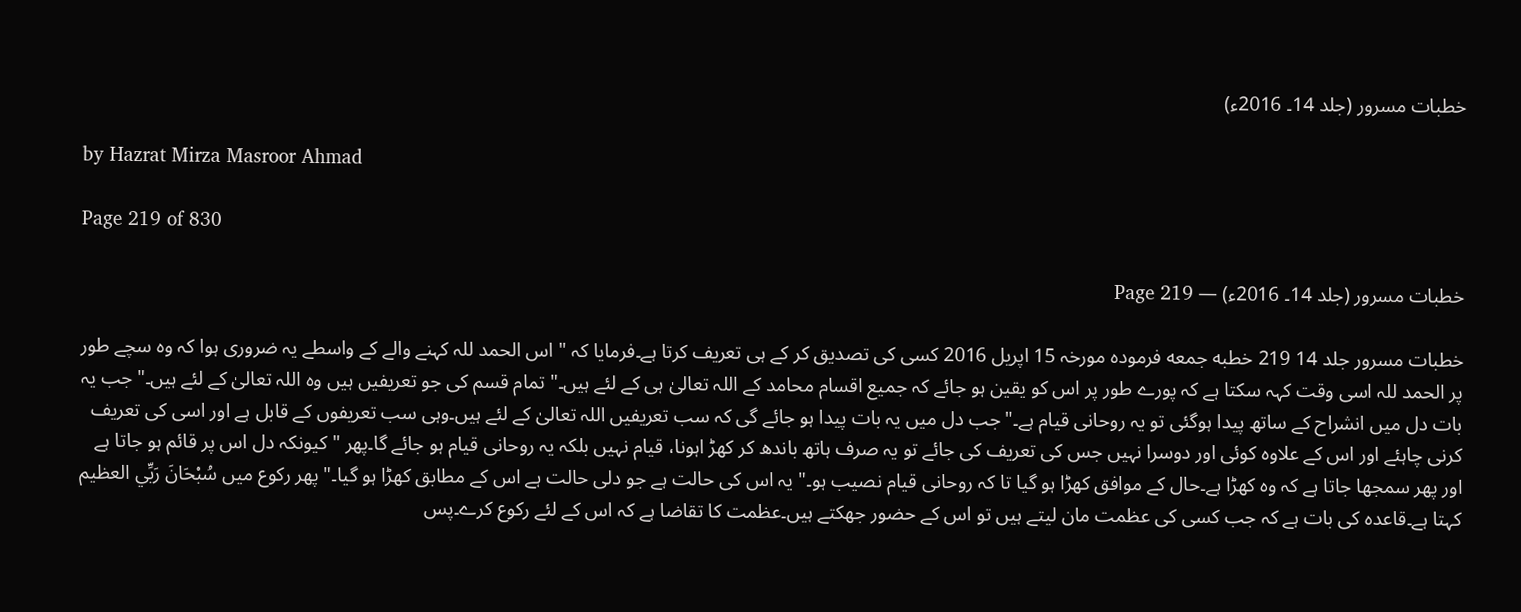خطبات مسرور (جلد 14۔ 2016ء)

by Hazrat Mirza Masroor Ahmad

Page 219 of 830

خطبات مسرور (جلد 14۔ 2016ء) — Page 219

خطبات مسرور جلد 14 219 خطبه جمعه فرمودہ مورخہ 15 اپریل 2016 کسی کی تصدیق کر کے ہی تعریف کرتا ہے۔فرمایا کہ " اس الحمد للہ کہنے والے کے واسطے یہ ضروری ہوا کہ وہ سچے طور پر الحمد للہ اسی وقت کہہ سکتا ہے کہ پورے طور پر اس کو یقین ہو جائے کہ جمیع اقسام محامد کے اللہ تعالیٰ ہی کے لئے ہیں۔" تمام قسم کی جو تعریفیں ہیں وہ اللہ تعالیٰ کے لئے ہیں۔"جب یہ بات دل میں انشراح کے ساتھ پیدا ہوگئی تو یہ روحانی قیام ہے۔"جب دل میں یہ بات پیدا ہو جائے گی کہ سب تعریفیں اللہ تعالیٰ کے لئے ہیں۔وہی سب تعریفوں کے قابل ہے اور اسی کی تعریف کرنی چاہئے اور اس کے علاوہ کوئی اور دوسرا نہیں جس کی تعریف کی جائے تو یہ صرف ہاتھ باندھ کر کھڑ اہونا، قیام نہیں بلکہ یہ روحانی قیام ہو جائے گا۔پھر " کیونکہ دل اس پر قائم ہو جاتا ہے اور پھر سمجھا جاتا ہے کہ وہ کھڑا ہے۔حال کے موافق کھڑا ہو گیا تا کہ روحانی قیام نصیب ہو۔" یہ اس کی حالت ہے جو دلی حالت ہے اس کے مطابق کھڑا ہو گیا۔" پھر رکوع میں سُبْحَانَ رَبِّي العظیم کہتا ہے۔قاعدہ کی بات ہے کہ جب کسی کی عظمت مان لیتے ہیں تو اس کے حضور جھکتے ہیں۔عظمت کا تقاضا ہے کہ اس کے لئے رکوع کرے۔پس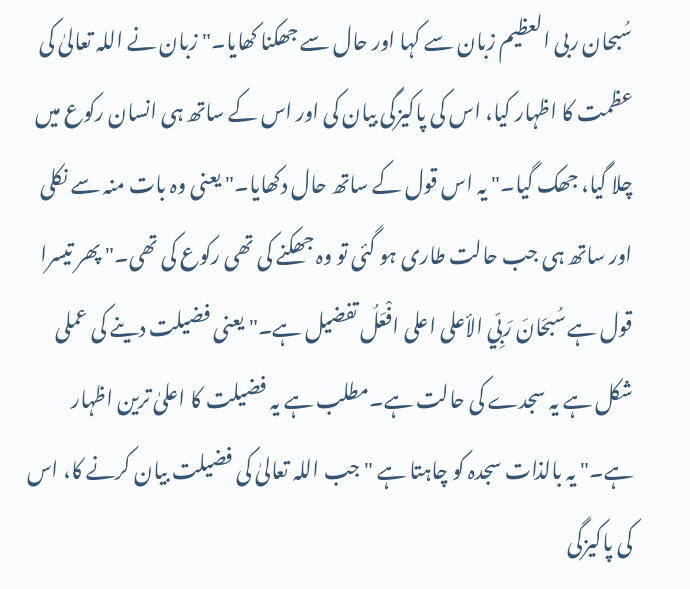سُبحان ربی العظیم زبان سے کہا اور حال سے جھکنا کھایا۔" زبان نے اللہ تعالیٰ کی عظمت کا اظہار کیا، اس کی پاکیزگی بیان کی اور اس کے ساتھ ہی انسان رکوع میں چلا گیا، جھک گیا۔" یہ اس قول کے ساتھ حال دکھایا۔" یعنی وہ بات منہ سے نکلی اور ساتھ ہی جب حالت طاری ہو گئی تو وہ جھکنے کی تھی رکوع کی تھی۔" پھر تیسرا قول ہے سُبحَانَ رَبِّي الأعلى اعلى افْعَلُ تفضيل ہے۔" یعنی فضیلت دینے کی عملی شکل ہے یہ سجدے کی حالت ہے۔مطلب ہے یہ فضیلت کا اعلیٰ ترین اظہار ہے۔" یہ بالذات سجدہ کو چاہتا ہے " جب اللہ تعالیٰ کی فضیلت بیان کرنے کا، اس کی پاکیزگی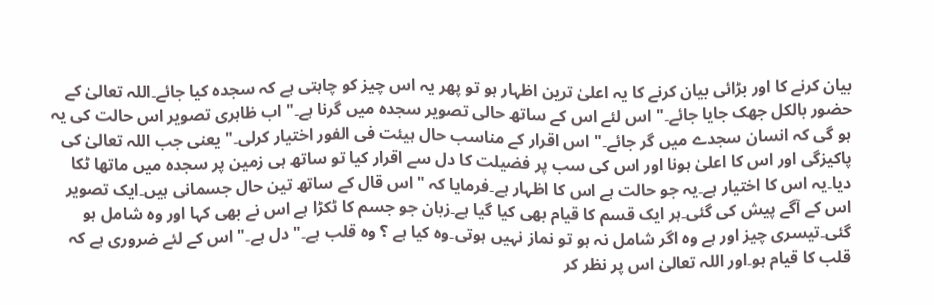بیان کرنے کا اور بڑائی بیان کرنے کا یہ اعلیٰ ترین اظہار ہو تو پھر یہ اس چیز کو چاہتی ہے کہ سجدہ کیا جائے۔اللہ تعالیٰ کے حضور بالکل جھک جایا جائے۔" اس لئے اس کے ساتھ حالی تصویر سجدہ میں گرنا ہے۔" اب ظاہری تصویر اس حالت کی یہ ہو گی کہ انسان سجدے میں گر جائے۔" اس اقرار کے مناسب حال ہیئت فی الفور اختیار کرلی۔" یعنی جب اللہ تعالیٰ کی پاکیزگی اور اس کا اعلیٰ ہونا اور اس کی سب پر فضیلت کا دل سے اقرار کیا تو ساتھ ہی زمین پر سجدہ میں ماتھا ٹکا دیا۔یہ اس کا اختیار ہے۔یہ جو حالت ہے اس کا اظہار ہے۔فرمایا کہ "اس قال کے ساتھ تین حال جسمانی ہیں۔ایک تصویر اس کے آگے پیش کی گئی۔ہر ایک قسم کا قیام بھی کیا گیا ہے۔زبان جو جسم کا ٹکڑا ہے اس نے بھی کہا اور وہ شامل ہو گئی۔تیسری چیز اور ہے وہ اگر شامل نہ ہو تو نماز نہیں ہوتی۔وہ کیا ہے ؟ وہ قلب ہے۔" دل ہے۔" اس کے لئے ضروری ہے کہ قلب کا قیام ہو۔اور اللہ تعالیٰ اس پر نظر کر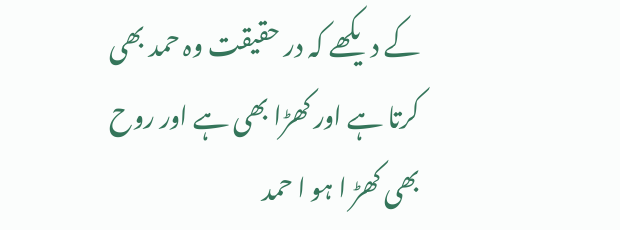کے دیکھے کہ در حقیقت وہ حمد بھی کرتا ہے اور کھڑا بھی ہے اور روح بھی کھڑ ا ہو ا حمد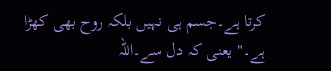کرتا ہے۔جسم ہی نہیں بلکہ روح بھی کھڑا ہے۔" یعنی کہ دل سے۔اللہ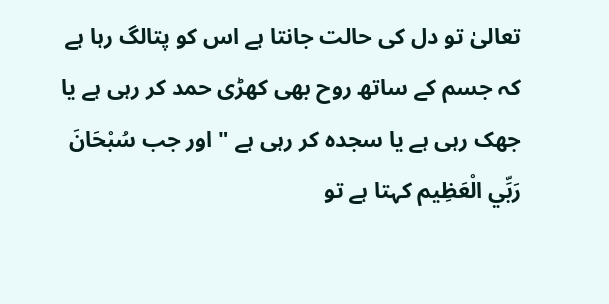تعالیٰ تو دل کی حالت جانتا ہے اس کو پتالگ رہا ہے کہ جسم کے ساتھ روح بھی کھڑی حمد کر رہی ہے یا جھک رہی ہے یا سجدہ کر رہی ہے " اور جب سُبْحَانَ رَبِّي الْعَظِیم کہتا ہے تو